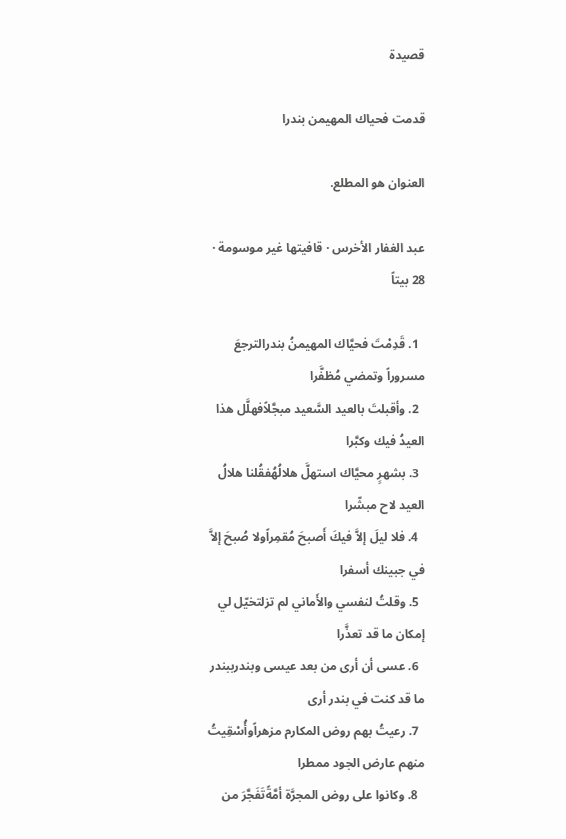قصيدة

قدمت فحياك المهيمن بندرا

العنوان هو المطلع.

عبد الغفار الأخرس · قافيتها غير موسومة · 28 بيتاً

  1. قَدِمْتَ فحيَّاك المهيمنُ بندرالترجعَ مسروراً وتمضي مُظفَّرا
  2. وأقبلتَ بالعيد السَّعيد مبجَّلاًفهلَّل هذا العيدُ فيك وكبَّرا
  3. بشهرٍ محيَّاك استهلَّ هلالُهُفقُلنا هلالُ العيد لاح مبشّرا
  4. فلا ليلَ إلاَّ فيكَ أَصبحَ مُقمِراًولا صُبحَ إلاَّ في جبينك أسفرا
  5. وقلتُ لنفسي والأَماني لم تزلتخيّل لي إمكان ما قد تعذَّرا
  6. عسى أن أرى من بعد عيسى وبندرببندر ما قد كنت في بندر أرى
  7. رعيتُ بهم روض المكارم مزهراًوأُسْقِيتُ منهم عارض الجود ممطرا
  8. وكانوا على روض المجرَّة أمَّةًتَفَجَّرَ من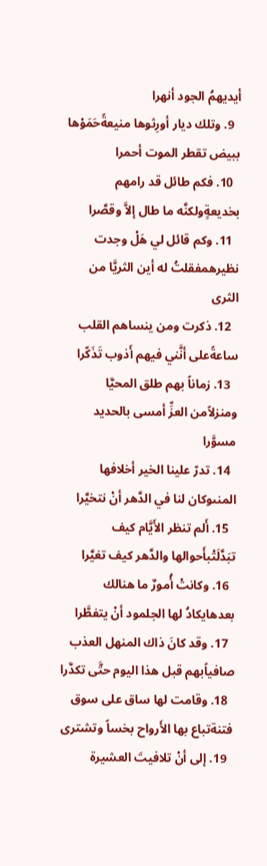أيديهمُ الجود أنهرا
  9. وتلك ديار أورِثوها منيعةًحَمَوْها ببيض تقطر الموت أحمرا
  10. فكم طائل قد رامهم بخديعةٍولكنَّه ما طال إلاَّ وقصَّرا
  11. وكم قائل لي هَلْ وجدت نظيرهمفقلتُ له أين الثريَّا من الثرى
  12. ذكرت ومن ينساهم القلب ساعةًعلى أنَّني فيهم أَذوب تَذَكّرا
  13. زماناً بهم طلق المحيَّا ومنزلاًمن العزِّ أمسى بالحديد مسوَّرا
  14. تدرّ علينا الخير أخلافها المنىوكان لنا في الدَّهر أنْ نتخيَّرا
  15. أَلم تنظر الأَيَّام كيف تبَدَّلَتْبأَحوالها والدَّهر كيف تغيَّرا
  16. وكانتْ أُمورٌ ما هنالك بعدهايكادُ لها الجلمود أنْ يتفطَّرا
  17. وقد كانَ ذاك المنهل العذب صافياًبهم قبل هذا اليوم حتَّى تكدَّرا
  18. وقامت لها ساق على سوق فتنةتباع بها الأَرواح بخساً وتشترى
  19. إلى أنْ تلافيتَ العشيرة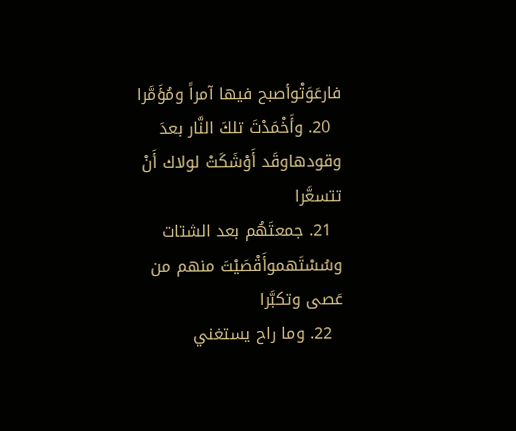فارعَوَتْوأصبح فيها آمراً ومُؤَمَّرا
  20. وأَخْمَدْتَ تلكَ النَّار بعدَ وقودهاوقَد أَوْشَكَتْ لولاك أَنْ تتسعَّرا
  21. جمعتَهُم بعد الشتات وسُسْتَهموأَقْصَيْتَ منهم من عَصى وتكبَّرا
  22. وما راح يستغني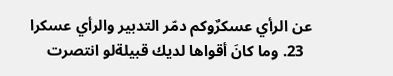عن الرأي عسكرٌوكم دمّر التدبير والرأي عسكرا
  23. وما كانَ أقواها لديك قبيلةلو انتصرت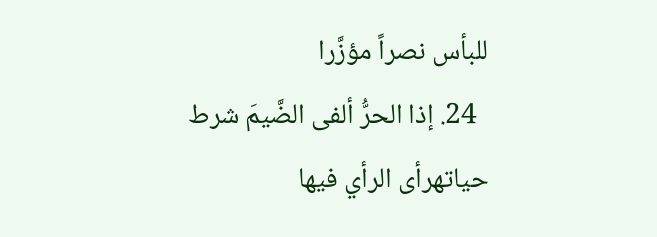للبأس نصراً مؤزَّرا
  24. إذا الحرُّ ألفى الضَّيمَ شرط حياتهرأى الرأي فيها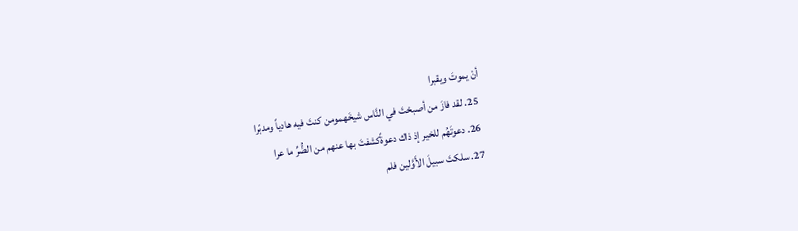أنْ يموتَ ويقبرا
  25. لقد فازَ من أصبحْتَ في النَّاس شيخَهمومن كنتَ فيه هادياً ومدبّرا
  26. دعوتَهُم للخير إذ ذاك دعوةًكشفتَ بها عنهم من الضُّرِّ ما عرا
  27. سلكتَ سبيلَ الأَوَّلين فلم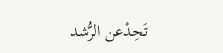تَحِدْعن الرُّشد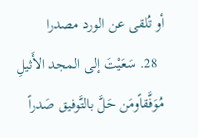أو تُلقى عن الورد مصدرا
  28. سَعَيْتَ إلى المجد الأَثيلِ مُوَفَّقاًومَن حَلَّ بالتَّوفيق صَدراً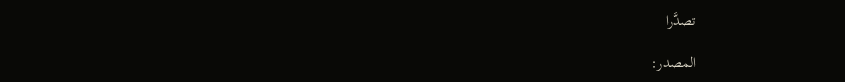تصدَّرا

المصدر: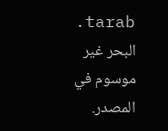tarab. البحر غير موسوم في المصدر.